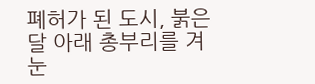폐허가 된 도시, 붉은 달 아래 총부리를 겨눈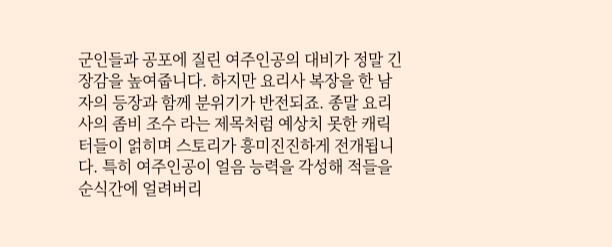군인들과 공포에 질린 여주인공의 대비가 정말 긴장감을 높여줍니다. 하지만 요리사 복장을 한 남자의 등장과 함께 분위기가 반전되죠. 종말 요리사의 좀비 조수 라는 제목처럼 예상치 못한 캐릭터들이 얽히며 스토리가 흥미진진하게 전개됩니다. 특히 여주인공이 얼음 능력을 각성해 적들을 순식간에 얼려버리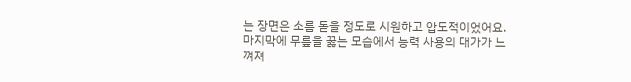는 장면은 소름 돋을 정도로 시원하고 압도적이었어요. 마지막에 무릎을 꿇는 모습에서 능력 사용의 대가가 느껴져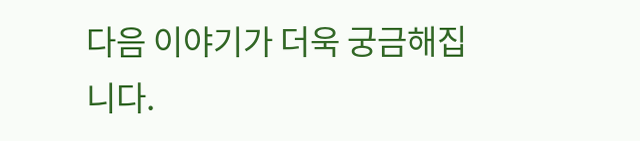다음 이야기가 더욱 궁금해집니다.